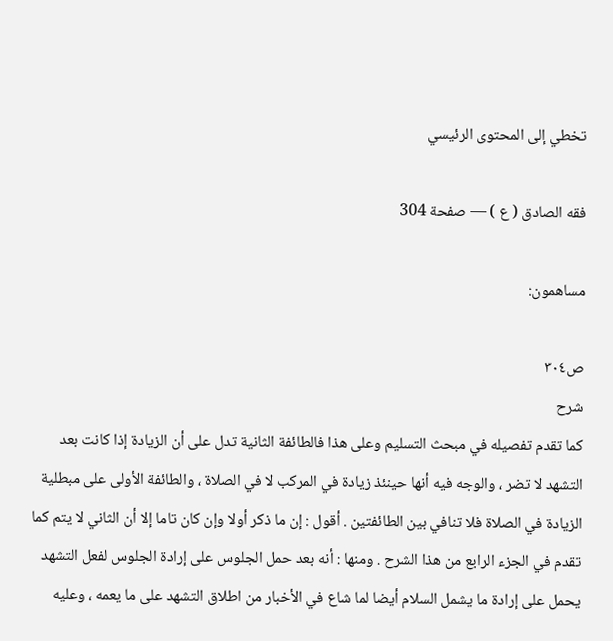تخطي إلى المحتوى الرئيسي

فقه الصادق ( ع ) — صفحة 304

مساهمون:

ص٣٠٤
شرح
كما تقدم تفصيله في مبحث التسليم وعلى هذا فالطائفة الثانية تدل على أن الزيادة إذا كانت بعد التشهد لا تضر ، والوجه فيه أنها حينئذ زيادة في المركب لا في الصلاة ، والطائفة الأولى على مبطلية الزيادة في الصلاة فلا تنافي بين الطائفتين . أقول : إن ما ذكر أولا وإن كان تاما إلا أن الثاني لا يتم كما تقدم في الجزء الرابع من هذا الشرح . ومنها : أنه بعد حمل الجلوس على إرادة الجلوس لفعل التشهد يحمل على إرادة ما يشمل السلام أيضا لما شاع في الأخبار من اطلاق التشهد على ما يعمه ، وعليه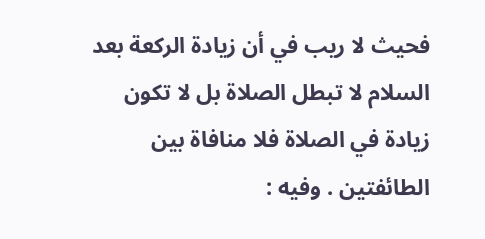فحيث لا ريب في أن زيادة الركعة بعد السلام لا تبطل الصلاة بل لا تكون زيادة في الصلاة فلا منافاة بين الطائفتين . وفيه :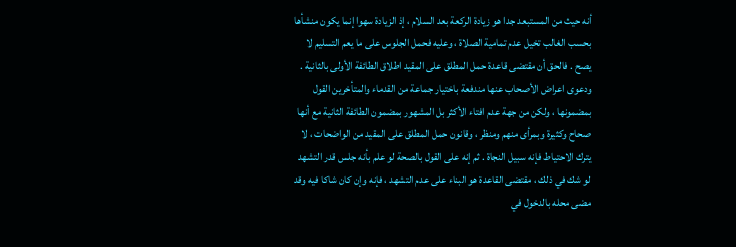أنه حيث من المستبعد جدا هو زيادة الركعة بعد السلام ، إذ الزيادة سهوا إنما يكون منشأها بحسب الغالب تخيل عدم تمامية الصلاة ، وعليه فحمل الجلوس على ما يعم التسليم لا يصح . فالحق أن مقتضى قاعدة حمل المطلق على المقيد اطلاق الطائفة الأولى بالثانية . ودعوى اعراض الأصحاب عنها مندفعة باختيار جماعة من القدماء والمتأخرين القول بمضمونها ، ولكن من جهة عدم افتاء الأكثر بل المشهور بمضمون الطائفة الثانية مع أنها صحاح وكثيرة وبمرأى منهم ومنظر ، وقانون حمل المطلق على المقيد من الواضحات ، لا يترك الاحتياط فإنه سبيل النجاة . ثم إنه على القول بالصحة لو علم بأنه جلس قدر التشهد لو شك في ذلك ، مقتضى القاعدة هو البناء على عدم التشهد ، فإنه وإن كان شاكا فيه وقد مضى محله بالدخول في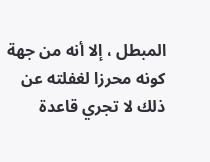المبطل ، إلا أنه من جهة كونه محرزا لغفلته عن ذلك لا تجري قاعدة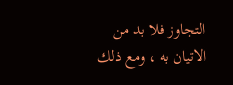التجاوز فلا بد من الاتيان به ، ومع ذلك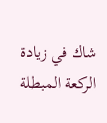شاك في زيادة الركعة المبطلة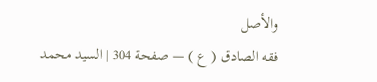والأصل
فقه الصادق ( ع ) — صفحة 304 | السيد محمد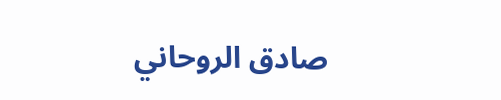صادق الروحاني